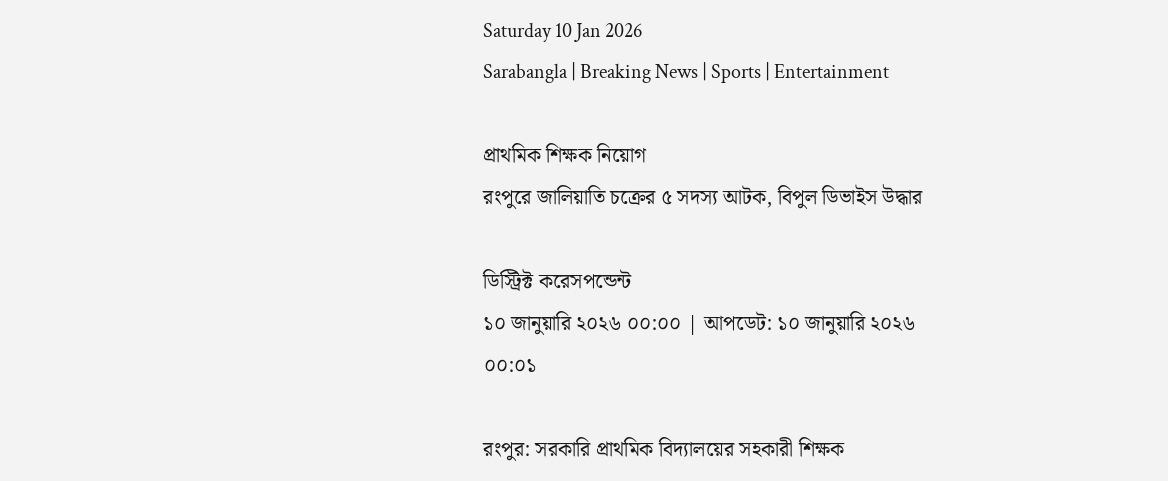Saturday 10 Jan 2026
Sarabangla | Breaking News | Sports | Entertainment

প্রাথমিক শিক্ষক নিয়োগ
রংপুরে জালিয়াতি চক্রের ৫ সদস্য আটক, বিপুল ডিভাইস উদ্ধার

ডিস্ট্রিক্ট করেসপন্ডেন্ট
১০ জানুয়ারি ২০২৬ ০০:০০ | আপডেট: ১০ জানুয়ারি ২০২৬ ০০:০১

রংপুর: সরকারি প্রাথমিক বিদ্যালয়ের সহকারী শিক্ষক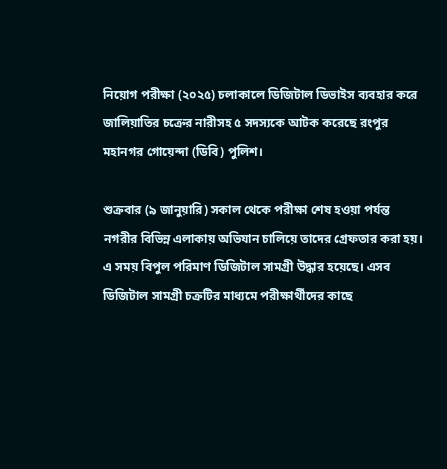নিয়োগ পরীক্ষা (২০২৫) চলাকালে ডিজিটাল ডিভাইস ব্যবহার করে জালিয়াতির চক্রের নারীসহ ৫ সদস্যকে আটক করেছে রংপুর মহানগর গোয়েন্দা (ডিবি) পুলিশ।

শুক্রবার (৯ জানুয়ারি) সকাল থেকে পরীক্ষা শেষ হওয়া পর্যন্ত নগরীর বিভিন্ন এলাকায় অভিযান চালিয়ে তাদের গ্রেফতার করা হয়। এ সময় বিপুল পরিমাণ ডিজিটাল সামগ্রী উদ্ধার হয়েছে। এসব ডিজিটাল সামগ্রী চক্রটির মাধ্যমে পরীক্ষার্থীদের কাছে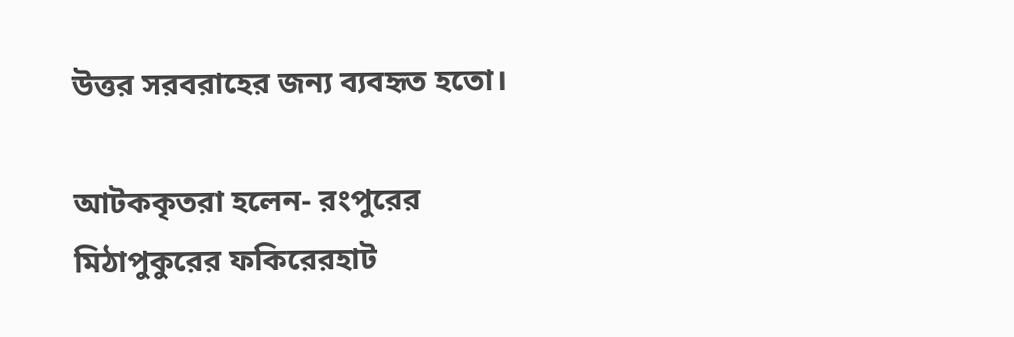উত্তর সরবরাহের জন্য ব্যবহৃত হতো।

আটককৃতরা হলেন- রংপুরের মিঠাপুকুরের ফকিরেরহাট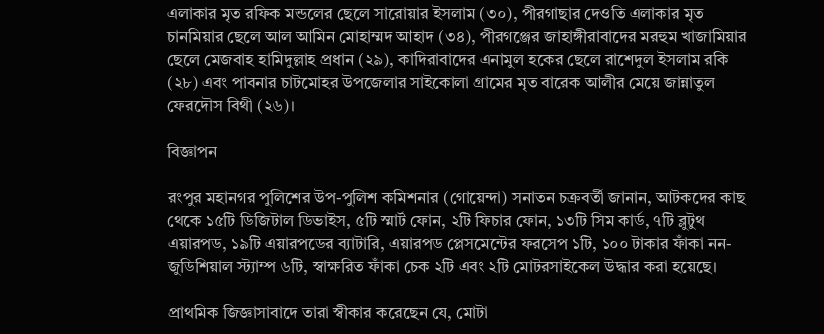এলাকার মৃত রফিক মন্ডলের ছেলে সারোয়ার ইসলাম (৩০), পীরগাছার দেওতি এলাকার মৃত চানমিয়ার ছেলে আল আমিন মোহাম্মদ আহাদ (৩৪), পীরগঞ্জের জাহাঙ্গীরাবাদের মরহুম খাজামিয়ার ছেলে মেজবাহ হামিদুল্লাহ প্রধান (২৯), কাদিরাবাদের এনামুল হকের ছেলে রাশেদুল ইসলাম রকি (২৮) এবং পাবনার চাটমোহর উপজেলার সাইকোলা গ্রামের মৃত বারেক আলীর মেয়ে জান্নাতুল ফেরদৌস বিথী (২৬)।

বিজ্ঞাপন

রংপুর মহানগর পুলিশের উপ-পুলিশ কমিশনার (গোয়েন্দা) সনাতন চক্রবর্তী জানান, আটকদের কাছ থেকে ১৫টি ডিজিটাল ডিভাইস, ৫টি স্মার্ট ফোন, ২টি ফিচার ফোন, ১৩টি সিম কার্ড, ৭টি ব্লুটুথ এয়ারপড, ১৯টি এয়ারপডের ব্যাটারি, এয়ারপড প্লেসমেন্টের ফরসেপ ১টি, ১০০ টাকার ফাঁকা নন-জুডিশিয়াল স্ট্যাম্প ৬টি, স্বাক্ষরিত ফাঁকা চেক ২টি এবং ২টি মোটরসাইকেল উদ্ধার করা হয়েছে।

প্রাথমিক জিজ্ঞাসাবাদে তারা স্বীকার করেছেন যে, মোটা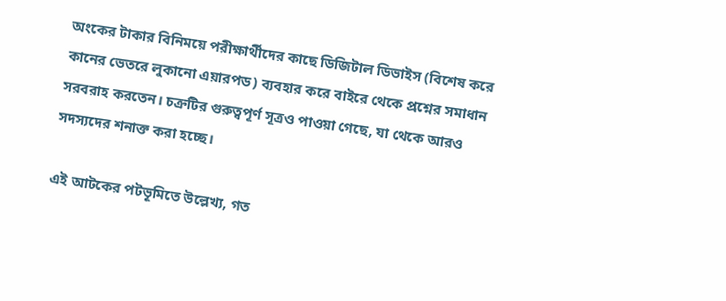অংকের টাকার বিনিময়ে পরীক্ষার্থীদের কাছে ডিজিটাল ডিভাইস (বিশেষ করে কানের ভেতরে লুকানো এয়ারপড) ব্যবহার করে বাইরে থেকে প্রশ্নের সমাধান সরবরাহ করতেন। চক্রটির গুরুত্বপূর্ণ সূত্রও পাওয়া গেছে, যা থেকে আরও সদস্যদের শনাক্ত করা হচ্ছে।

এই আটকের পটভূমিতে উল্লেখ্য, গত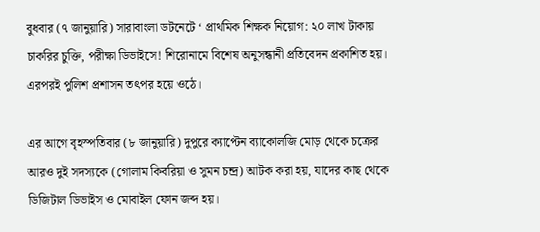বুধবার (৭ জানুয়ারি) সারাবাংলা ডটনেটে ‘ প্রাথমিক শিক্ষক নিয়োগ: ২০ লাখ টাকায় চাকরির চুক্তি, পরীক্ষা ডিভাইসে! শিরোনামে বিশেষ অনুসন্ধানী প্রতিবেদন প্রকাশিত হয়। এরপরই পুলিশ প্রশাসন তৎপর হয়ে ওঠে।

এর আগে বৃহস্পতিবার (৮ জানুয়ারি) দুপুরে ক্যাপ্টেন ব্যাকোলজি মোড় থেকে চক্রের আরও দুই সদস্যকে (গোলাম কিবরিয়া ও সুমন চন্দ্র) আটক করা হয়, যাদের কাছ থেকে ডিজিটাল ডিভাইস ও মোবাইল ফোন জব্দ হয়।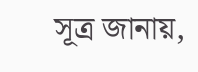সূত্র জানায়,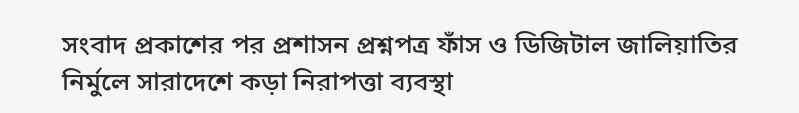সংবাদ প্রকাশের পর প্রশাসন প্রশ্নপত্র ফাঁস ও ডিজিটাল জালিয়াতির নির্মুলে সারাদেশে কড়া নিরাপত্তা ব্যবস্থা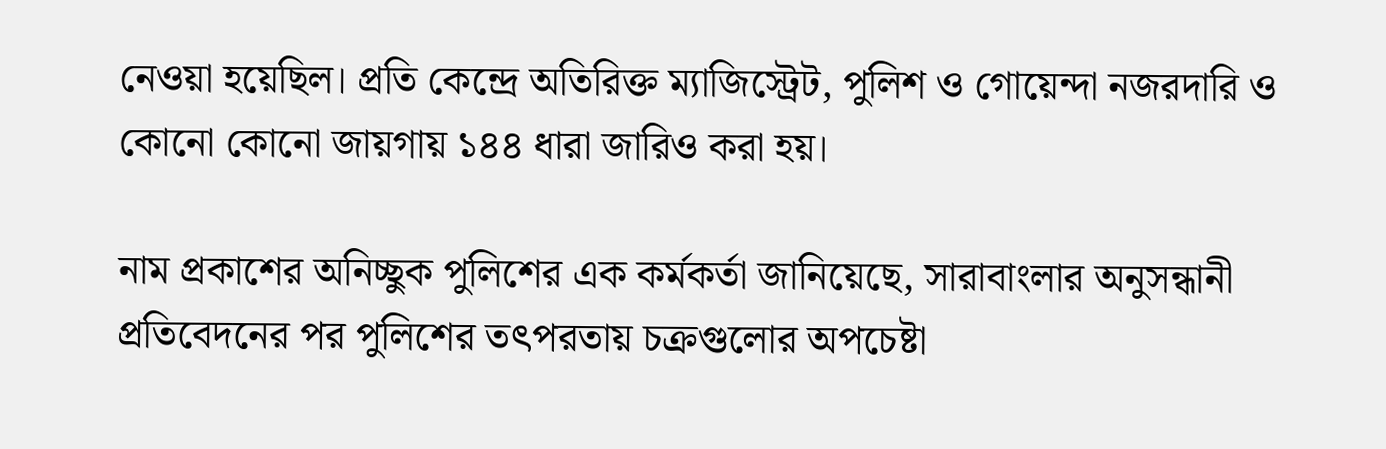নেওয়া হয়েছিল। প্রতি কেন্দ্রে অতিরিক্ত ম্যাজিস্ট্রেট, পুলিশ ও গোয়েন্দা নজরদারি ও কোনো কোনো জায়গায় ১৪৪ ধারা জারিও করা হয়।

নাম প্রকাশের অনিচ্ছুক পুলিশের এক কর্মকর্তা জানিয়েছে, সারাবাংলার অনুসন্ধানী প্রতিবেদনের পর পুলিশের তৎপরতায় চক্রগুলোর অপচেষ্টা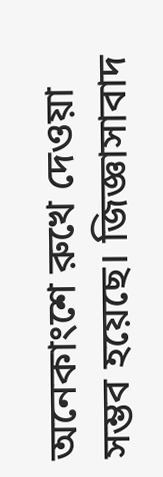অনেকাংশে রুখে দেওয়া সম্ভব হয়েছে। জিজ্ঞাসাবাদ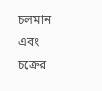চলমান এবং চক্রের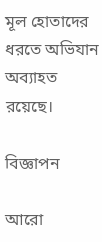মূল হোতাদের ধরতে অভিযান অব্যাহত রয়েছে।

বিজ্ঞাপন

আরো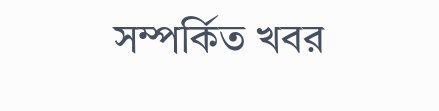সম্পর্কিত খবর